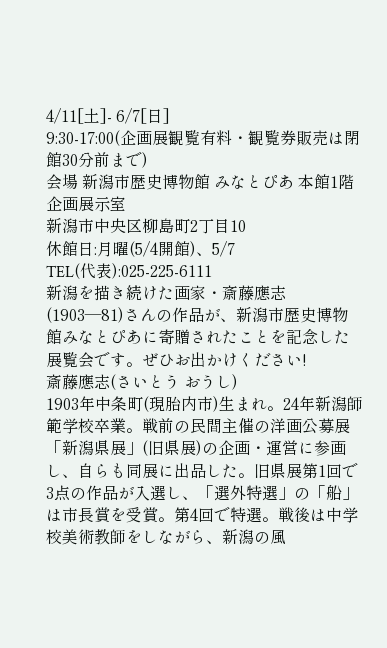4/11[土]- 6/7[日]
9:30-17:00(企画展観覧有料・観覧券販売は閉館30分前まで)
会場 新潟市歴史博物館 みなとぴあ 本館1階 企画展示室
新潟市中央区柳島町2丁目10
休館日:月曜(5/4開館)、5/7
TEL(代表):025-225-6111
新潟を描き続けた画家・斎藤應志(1903―81)さんの作品が、新潟市歴史博物館みなとぴあに寄贈されたことを記念した展覧会です。ぜひお出かけください!
斎藤應志(さいとう おうし)
1903年中条町(現胎内市)生まれ。24年新潟師範学校卒業。戦前の民間主催の洋画公募展「新潟県展」(旧県展)の企画・運営に参画し、自らも同展に出品した。旧県展第1回で3点の作品が入選し、「選外特選」の「船」は市長賞を受賞。第4回で特選。戦後は中学校美術教師をしながら、新潟の風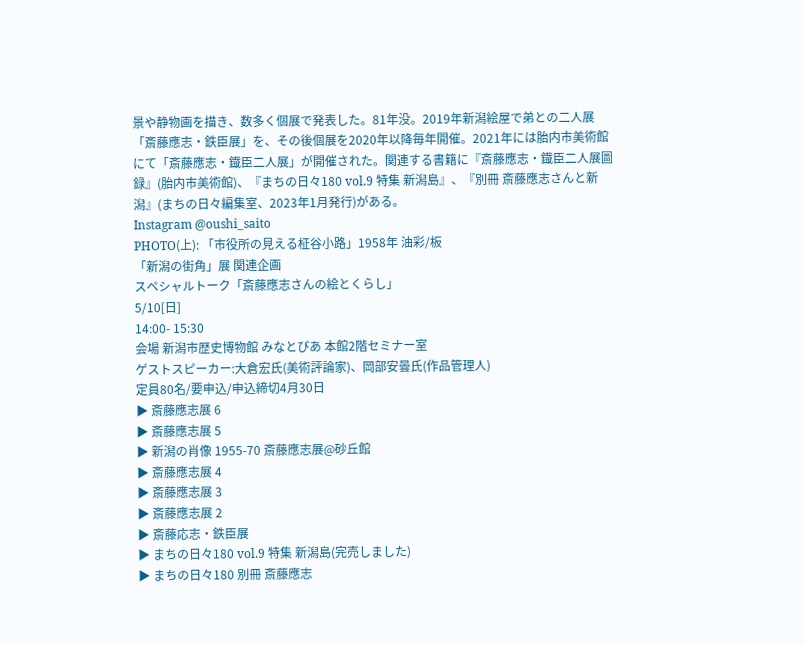景や静物画を描き、数多く個展で発表した。81年没。2019年新潟絵屋で弟との二人展「斎藤應志・鉄臣展」を、その後個展を2020年以降毎年開催。2021年には胎内市美術館にて「斎藤應志・鐡臣二人展」が開催された。関連する書籍に『斎藤應志・鐡臣二人展圖録』(胎内市美術館)、『まちの日々180 vol.9 特集 新潟島』、『別冊 斎藤應志さんと新潟』(まちの日々編集室、2023年1月発行)がある。
Instagram @oushi_saito
PHOTO(上): 「市役所の見える柾谷小路」1958年 油彩/板
「新潟の街角」展 関連企画
スペシャルトーク「斎藤應志さんの絵とくらし」
5/10[日]
14:00- 15:30
会場 新潟市歴史博物館 みなとぴあ 本館2階セミナー室
ゲストスピーカー:大倉宏氏(美術評論家)、岡部安曇氏(作品管理人)
定員80名/要申込/申込締切4月30日
▶ 斎藤應志展 6
▶ 斎藤應志展 5
▶ 新潟の肖像 1955-70 斎藤應志展@砂丘館
▶ 斎藤應志展 4
▶ 斎藤應志展 3
▶ 斎藤應志展 2
▶ 斎藤応志・鉄臣展
▶ まちの日々180 vol.9 特集 新潟島(完売しました)
▶ まちの日々180 別冊 斎藤應志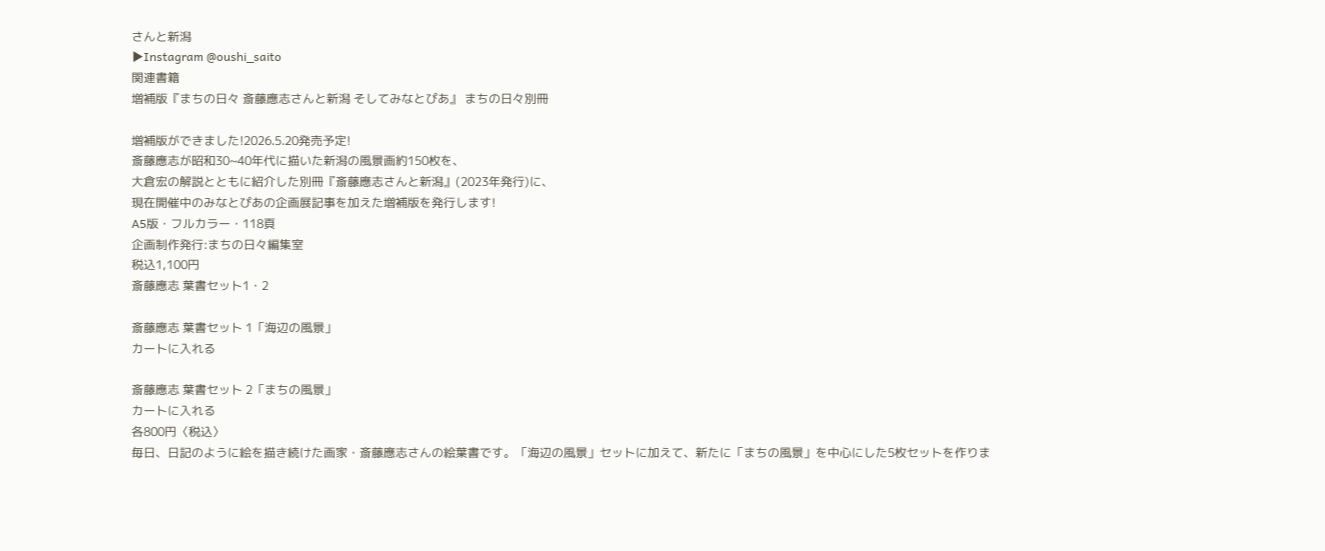さんと新潟
▶Instagram @oushi_saito
関連書籍
増補版『まちの日々 斎藤應志さんと新潟 そしてみなとぴあ』 まちの日々別冊

増補版ができました!2026.5.20発売予定!
斎藤應志が昭和30~40年代に描いた新潟の風景画約150枚を、
大倉宏の解説とともに紹介した別冊『斎藤應志さんと新潟』(2023年発行)に、
現在開催中のみなとぴあの企画展記事を加えた増補版を発行します!
A5版・フルカラー・118頁
企画制作発行:まちの日々編集室
税込1,100円
斎藤應志 葉書セット1・2

斎藤應志 葉書セット 1「海辺の風景」
カートに入れる

斎藤應志 葉書セット 2「まちの風景」
カートに入れる
各800円〈税込〉
毎日、日記のように絵を描き続けた画家・斎藤應志さんの絵葉書です。「海辺の風景」セットに加えて、新たに「まちの風景」を中心にした5枚セットを作りま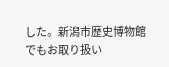した。新潟市歴史博物館でもお取り扱い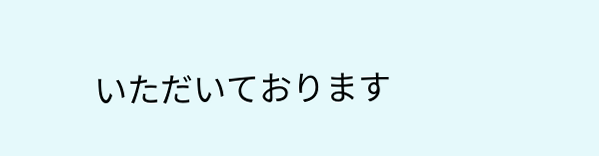いただいております